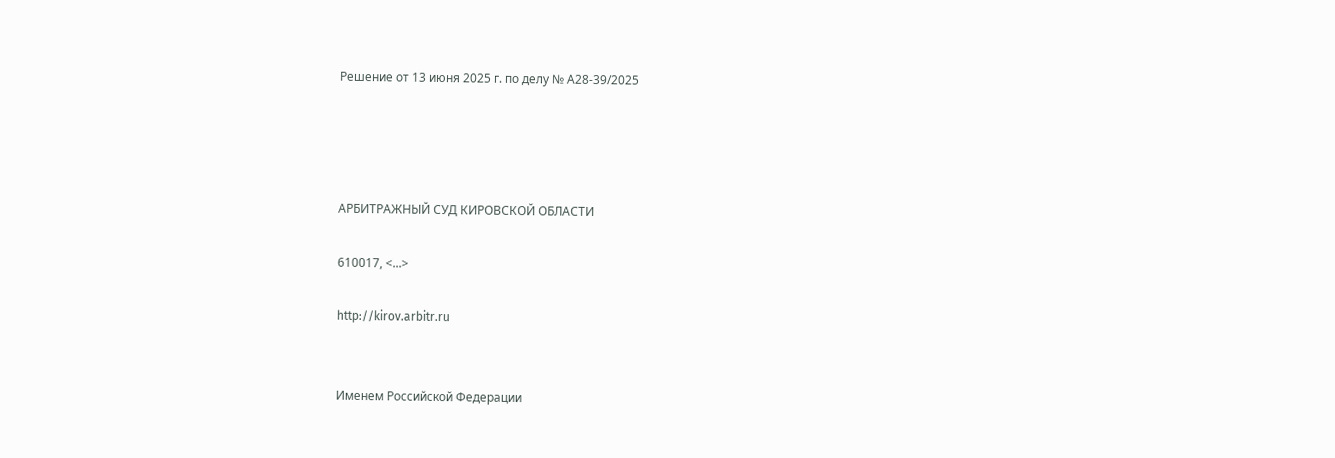Решение от 13 июня 2025 г. по делу № А28-39/2025




АРБИТРАЖНЫЙ СУД КИРОВСКОЙ ОБЛАСТИ

610017, <...>

http://kirov.arbitr.ru


Именем Российской Федерации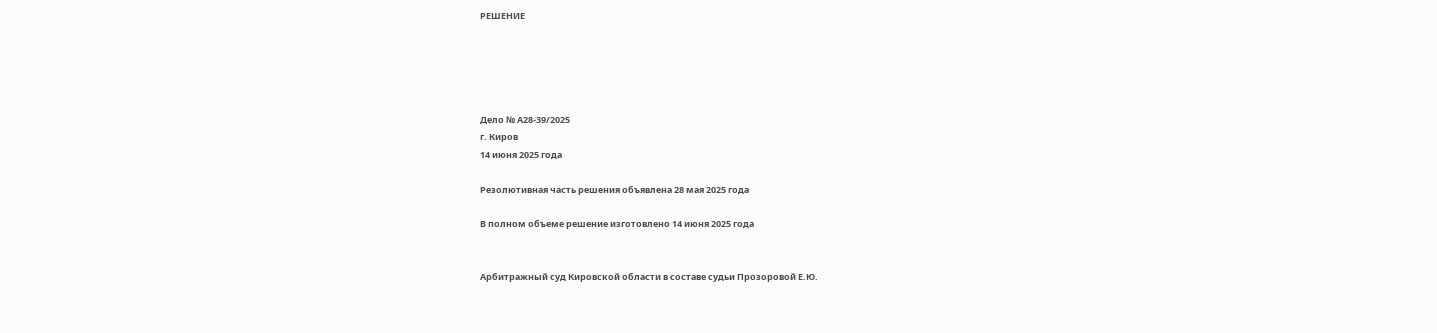РЕШЕНИЕ





Дело № А28-39/2025
г. Киров
14 июня 2025 года

Резолютивная часть решения объявлена 28 мая 2025 года

В полном объеме решение изготовлено 14 июня 2025 года


Арбитражный суд Кировской области в составе судьи Прозоровой Е.Ю.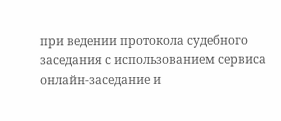при ведении протокола судебного заседания с использованием сервиса онлайн-заседание и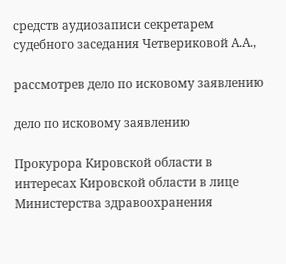средств аудиозаписи секретарем судебного заседания Четвериковой А.А.,

рассмотрев дело по исковому заявлению

дело по исковому заявлению

Прокурора Кировской области в интересах Кировской области в лице Министерства здравоохранения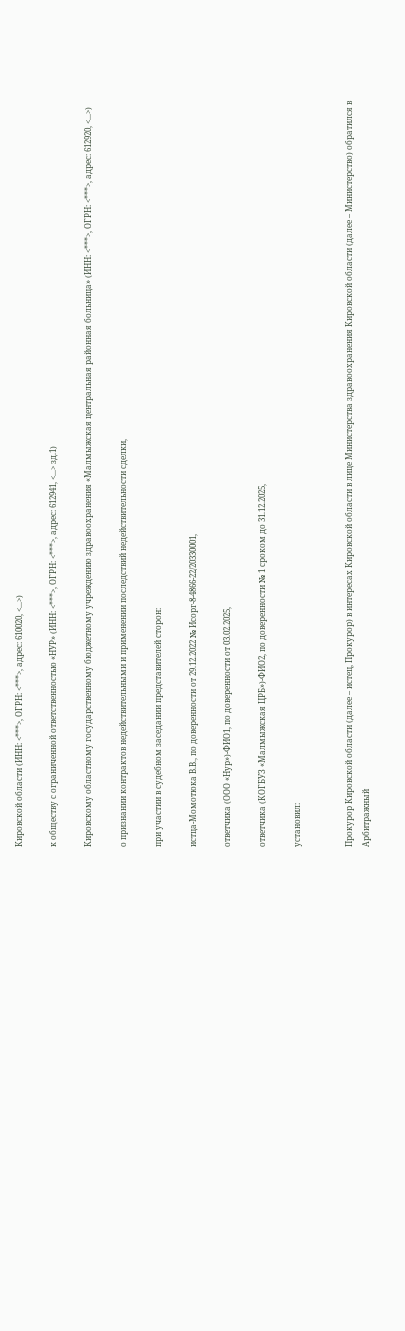Кировской области (ИНН: <***>, ОГРН: <***>, адрес: 610020, <...>)

к обществу с ограниченной ответственностью «НУР» (ИНН: <***>, ОГРН: <***>, адрес: 612941, <...> зд.1)

Кировскому областному государственному бюджетному учреждению здравоохранения «Малмыжская центральная районная больница» (ИНН: <***>, ОГРН: <***>, адрес: 612920, <...>)

о признании контрактов недействительными и применении последствий недействительности сделки,

при участии в судебном заседании представителей сторон:

истца-Момотюка В.В., по доверенности от 29.12.2022 № Исорг-8-4866-22/20330001,

ответчика (ООО «Нур»)-ФИО1, по доверенности от 03.02.2025,

ответчика (КОГБУЗ «Малмыжская ЦРБ»)-ФИО2, по доверенности № 1 сроком до 31.12.2025,

установил:


Прокурор Кировской области (далее – истец, Прокурор) в интересах Кировской области в лице Министерства здравоохранения Кировской области (далее – Министерство) обратился в Арбитражный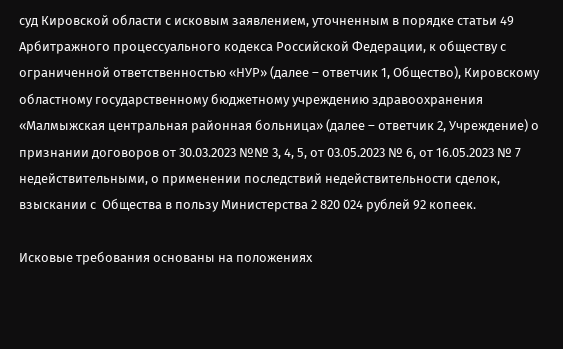суд Кировской области с исковым заявлением, уточненным в порядке статьи 49 Арбитражного процессуального кодекса Российской Федерации, к обществу с ограниченной ответственностью «НУР» (далее – ответчик 1, Общество), Кировскому областному государственному бюджетному учреждению здравоохранения «Малмыжская центральная районная больница» (далее – ответчик 2, Учреждение) о признании договоров от 30.03.2023 №№ 3, 4, 5, от 03.05.2023 № 6, от 16.05.2023 № 7 недействительными, о применении последствий недействительности сделок, взыскании с  Общества в пользу Министерства 2 820 024 рублей 92 копеек.

Исковые требования основаны на положениях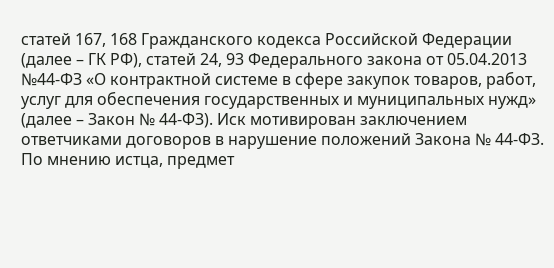статей 167, 168 Гражданского кодекса Российской Федерации (далее – ГК РФ), статей 24, 93 Федерального закона от 05.04.2013 №44-ФЗ «О контрактной системе в сфере закупок товаров, работ, услуг для обеспечения государственных и муниципальных нужд» (далее – Закон № 44-ФЗ). Иск мотивирован заключением ответчиками договоров в нарушение положений Закона № 44-ФЗ. По мнению истца, предмет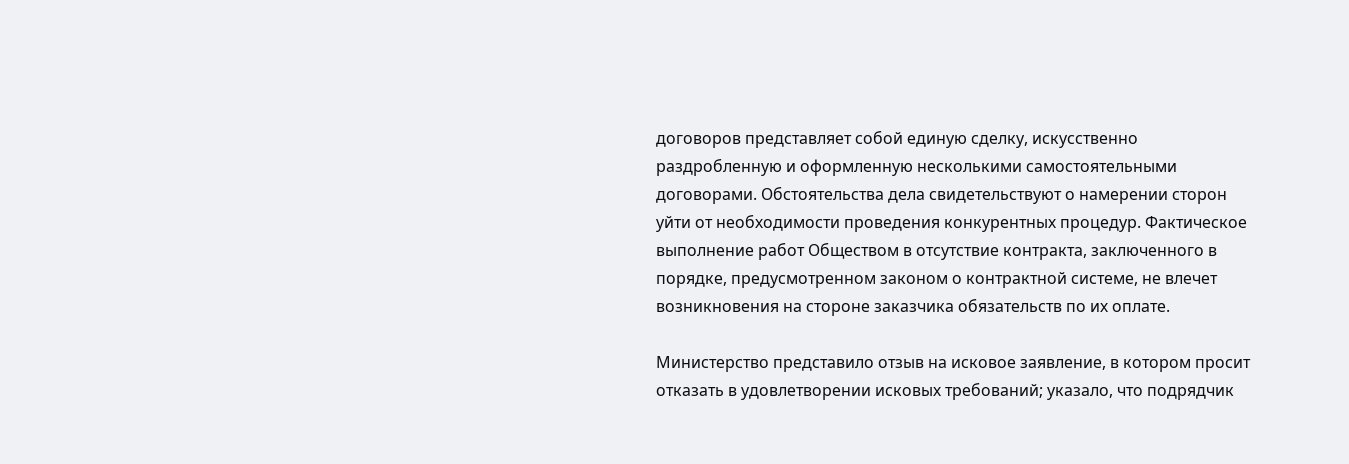договоров представляет собой единую сделку, искусственно раздробленную и оформленную несколькими самостоятельными договорами. Обстоятельства дела свидетельствуют о намерении сторон уйти от необходимости проведения конкурентных процедур. Фактическое выполнение работ Обществом в отсутствие контракта, заключенного в порядке, предусмотренном законом о контрактной системе, не влечет возникновения на стороне заказчика обязательств по их оплате.

Министерство представило отзыв на исковое заявление, в котором просит отказать в удовлетворении исковых требований; указало, что подрядчик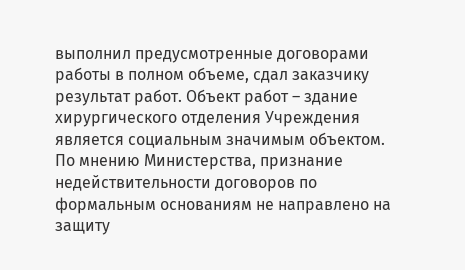выполнил предусмотренные договорами работы в полном объеме, сдал заказчику результат работ. Объект работ – здание хирургического отделения Учреждения является социальным значимым объектом. По мнению Министерства, признание недействительности договоров по формальным основаниям не направлено на защиту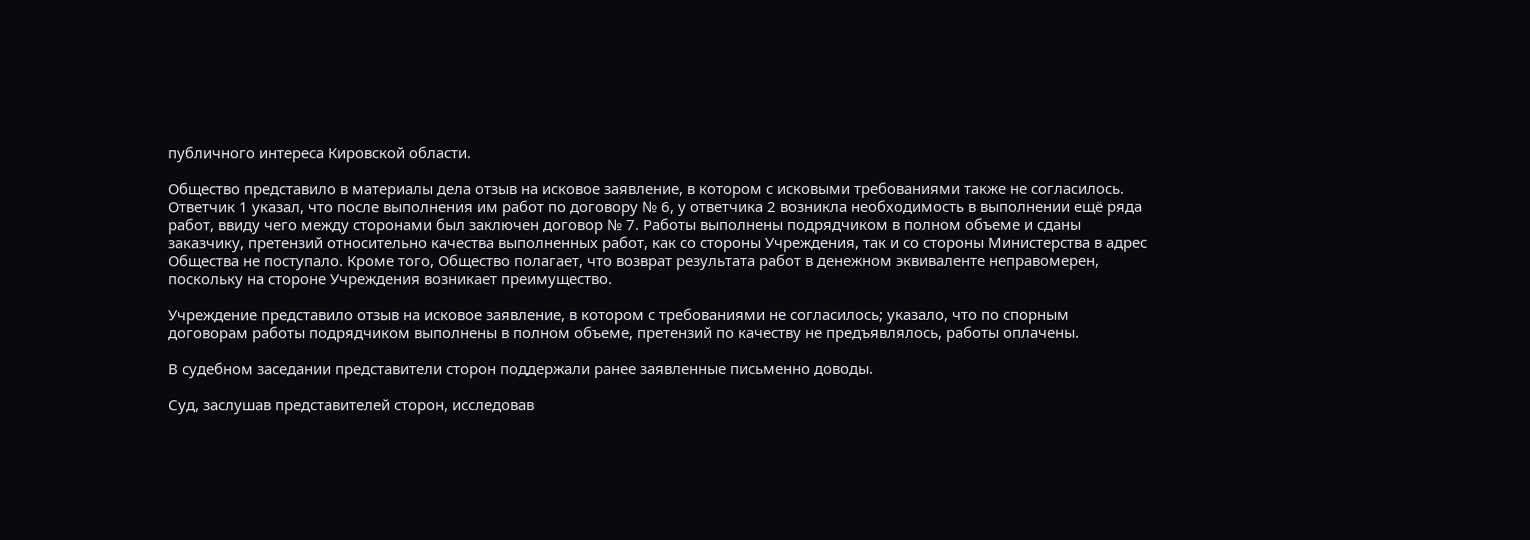публичного интереса Кировской области.

Общество представило в материалы дела отзыв на исковое заявление, в котором с исковыми требованиями также не согласилось. Ответчик 1 указал, что после выполнения им работ по договору № 6, у ответчика 2 возникла необходимость в выполнении ещё ряда работ, ввиду чего между сторонами был заключен договор № 7. Работы выполнены подрядчиком в полном объеме и сданы заказчику, претензий относительно качества выполненных работ, как со стороны Учреждения, так и со стороны Министерства в адрес Общества не поступало. Кроме того, Общество полагает, что возврат результата работ в денежном эквиваленте неправомерен, поскольку на стороне Учреждения возникает преимущество.

Учреждение представило отзыв на исковое заявление, в котором с требованиями не согласилось; указало, что по спорным договорам работы подрядчиком выполнены в полном объеме, претензий по качеству не предъявлялось, работы оплачены.

В судебном заседании представители сторон поддержали ранее заявленные письменно доводы.

Суд, заслушав представителей сторон, исследовав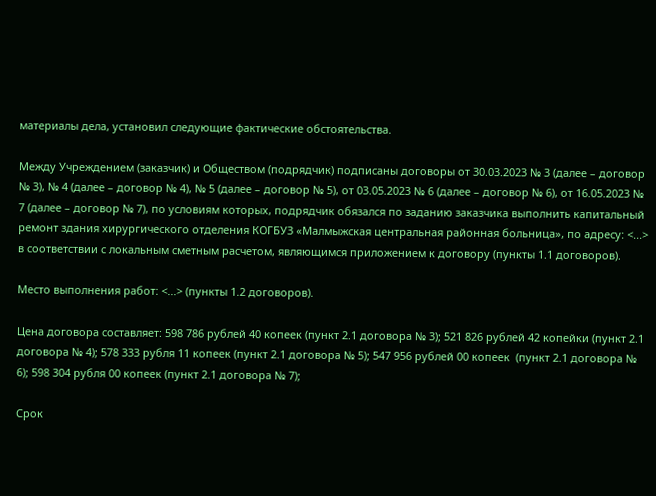материалы дела, установил следующие фактические обстоятельства.

Между Учреждением (заказчик) и Обществом (подрядчик) подписаны договоры от 30.03.2023 № 3 (далее – договор № 3), № 4 (далее – договор № 4), № 5 (далее – договор № 5), от 03.05.2023 № 6 (далее – договор № 6), от 16.05.2023 № 7 (далее – договор № 7), по условиям которых, подрядчик обязался по заданию заказчика выполнить капитальный ремонт здания хирургического отделения КОГБУЗ «Малмыжская центральная районная больница», по адресу: <...> в соответствии с локальным сметным расчетом, являющимся приложением к договору (пункты 1.1 договоров).

Место выполнения работ: <...> (пункты 1.2 договоров).

Цена договора составляет: 598 786 рублей 40 копеек (пункт 2.1 договора № 3); 521 826 рублей 42 копейки (пункт 2.1 договора № 4); 578 333 рубля 11 копеек (пункт 2.1 договора № 5); 547 956 рублей 00 копеек  (пункт 2.1 договора № 6); 598 304 рубля 00 копеек (пункт 2.1 договора № 7);

Срок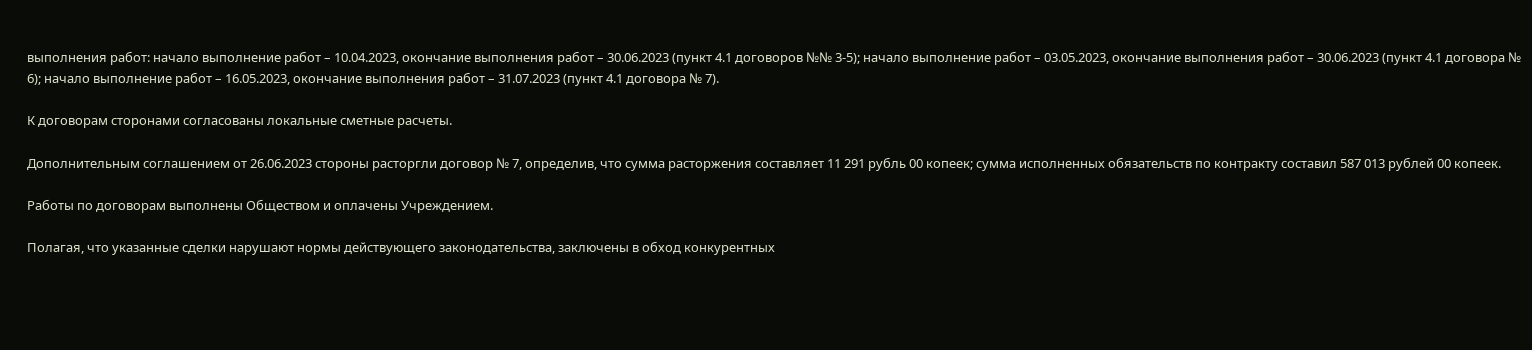выполнения работ: начало выполнение работ – 10.04.2023, окончание выполнения работ – 30.06.2023 (пункт 4.1 договоров №№ 3-5); начало выполнение работ – 03.05.2023, окончание выполнения работ – 30.06.2023 (пункт 4.1 договора № 6); начало выполнение работ – 16.05.2023, окончание выполнения работ – 31.07.2023 (пункт 4.1 договора № 7).

К договорам сторонами согласованы локальные сметные расчеты.

Дополнительным соглашением от 26.06.2023 стороны расторгли договор № 7, определив, что сумма расторжения составляет 11 291 рубль 00 копеек; сумма исполненных обязательств по контракту составил 587 013 рублей 00 копеек.

Работы по договорам выполнены Обществом и оплачены Учреждением.

Полагая, что указанные сделки нарушают нормы действующего законодательства, заключены в обход конкурентных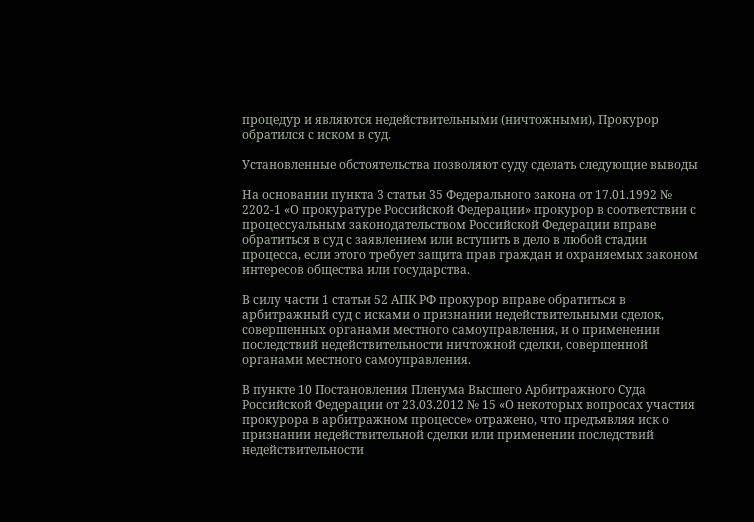процедур и являются недействительными (ничтожными), Прокурор обратился с иском в суд.

Установленные обстоятельства позволяют суду сделать следующие выводы

На основании пункта 3 статьи 35 Федерального закона от 17.01.1992 № 2202-1 «О прокуратуре Российской Федерации» прокурор в соответствии с процессуальным законодательством Российской Федерации вправе обратиться в суд с заявлением или вступить в дело в любой стадии процесса, если этого требует защита прав граждан и охраняемых законом интересов общества или государства.

В силу части 1 статьи 52 АПК РФ прокурор вправе обратиться в арбитражный суд с исками о признании недействительными сделок, совершенных органами местного самоуправления, и о применении последствий недействительности ничтожной сделки, совершенной органами местного самоуправления.

В пункте 10 Постановления Пленума Высшего Арбитражного Суда Российской Федерации от 23.03.2012 № 15 «О некоторых вопросах участия прокурора в арбитражном процессе» отражено, что предъявляя иск о признании недействительной сделки или применении последствий недействительности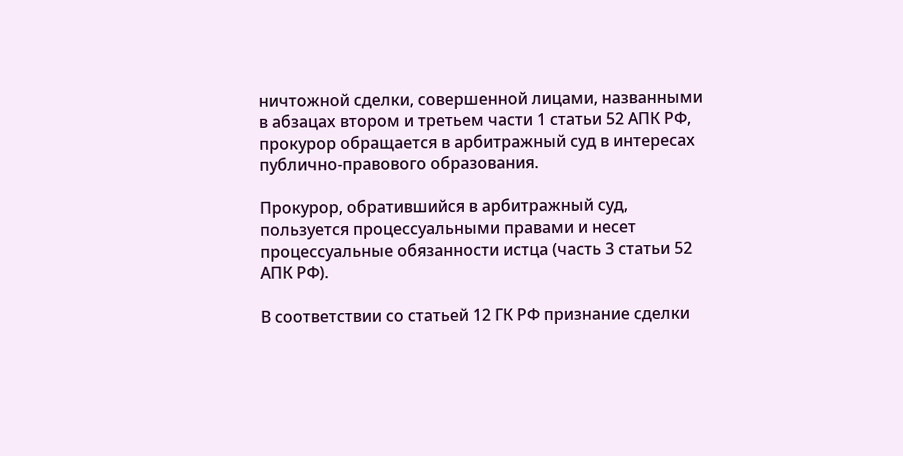ничтожной сделки, совершенной лицами, названными в абзацах втором и третьем части 1 статьи 52 АПК РФ, прокурор обращается в арбитражный суд в интересах публично-правового образования.

Прокурор, обратившийся в арбитражный суд, пользуется процессуальными правами и несет процессуальные обязанности истца (часть 3 статьи 52 АПК РФ).

В соответствии со статьей 12 ГК РФ признание сделки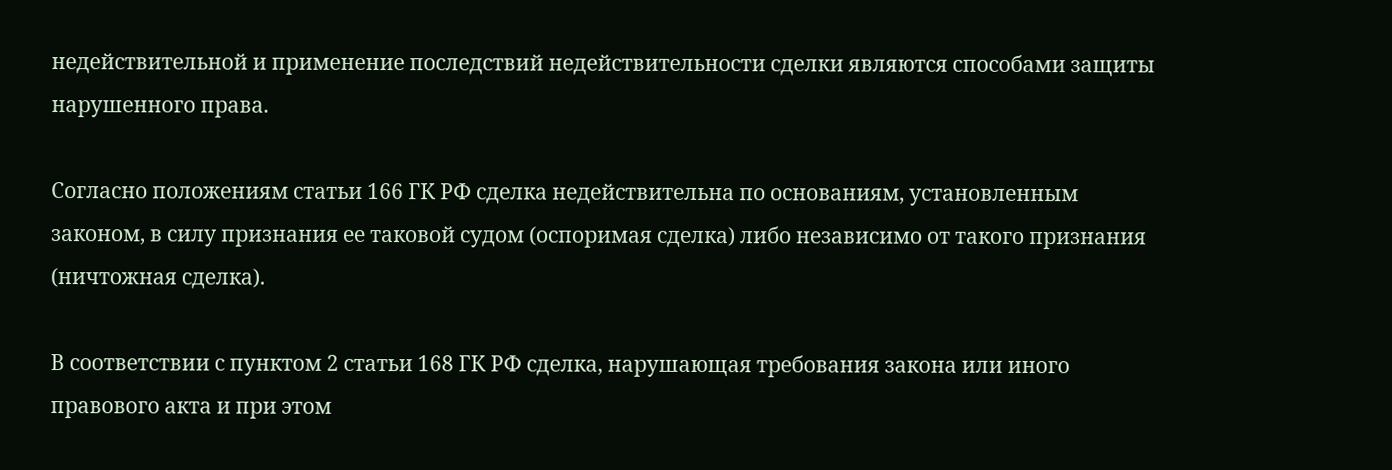недействительной и применение последствий недействительности сделки являются способами защиты нарушенного права.

Согласно положениям статьи 166 ГК РФ сделка недействительна по основаниям, установленным законом, в силу признания ее таковой судом (оспоримая сделка) либо независимо от такого признания (ничтожная сделка).

В соответствии с пунктом 2 статьи 168 ГК РФ сделка, нарушающая требования закона или иного правового акта и при этом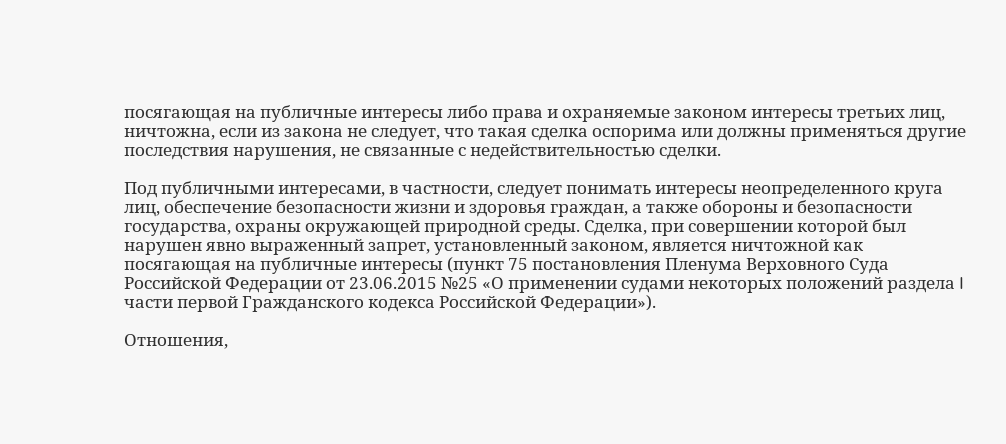посягающая на публичные интересы либо права и охраняемые законом интересы третьих лиц, ничтожна, если из закона не следует, что такая сделка оспорима или должны применяться другие последствия нарушения, не связанные с недействительностью сделки.

Под публичными интересами, в частности, следует понимать интересы неопределенного круга лиц, обеспечение безопасности жизни и здоровья граждан, а также обороны и безопасности государства, охраны окружающей природной среды. Сделка, при совершении которой был нарушен явно выраженный запрет, установленный законом, является ничтожной как посягающая на публичные интересы (пункт 75 постановления Пленума Верховного Суда Российской Федерации от 23.06.2015 №25 «О применении судами некоторых положений раздела I части первой Гражданского кодекса Российской Федерации»).

Отношения,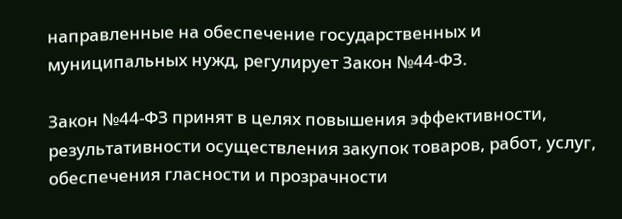направленные на обеспечение государственных и муниципальных нужд, регулирует Закон №44-ФЗ.

Закон №44-ФЗ принят в целях повышения эффективности, результативности осуществления закупок товаров, работ, услуг, обеспечения гласности и прозрачности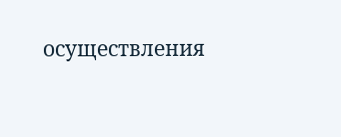осуществления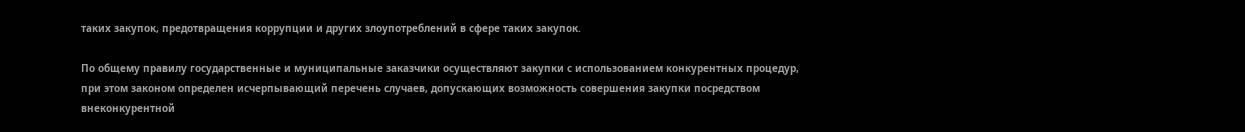таких закупок, предотвращения коррупции и других злоупотреблений в сфере таких закупок.

По общему правилу государственные и муниципальные заказчики осуществляют закупки с использованием конкурентных процедур, при этом законом определен исчерпывающий перечень случаев, допускающих возможность совершения закупки посредством внеконкурентной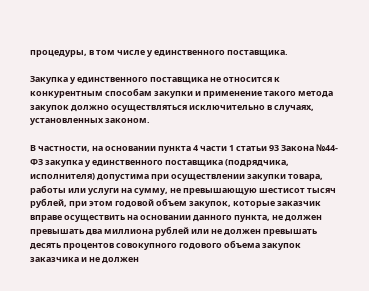процедуры, в том числе у единственного поставщика.

Закупка у единственного поставщика не относится к конкурентным способам закупки и применение такого метода закупок должно осуществляться исключительно в случаях, установленных законом.

В частности, на основании пункта 4 части 1 статьи 93 Закона №44-ФЗ закупка у единственного поставщика (подрядчика, исполнителя) допустима при осуществлении закупки товара, работы или услуги на сумму, не превышающую шестисот тысяч рублей, при этом годовой объем закупок, которые заказчик вправе осуществить на основании данного пункта, не должен превышать два миллиона рублей или не должен превышать десять процентов совокупного годового объема закупок заказчика и не должен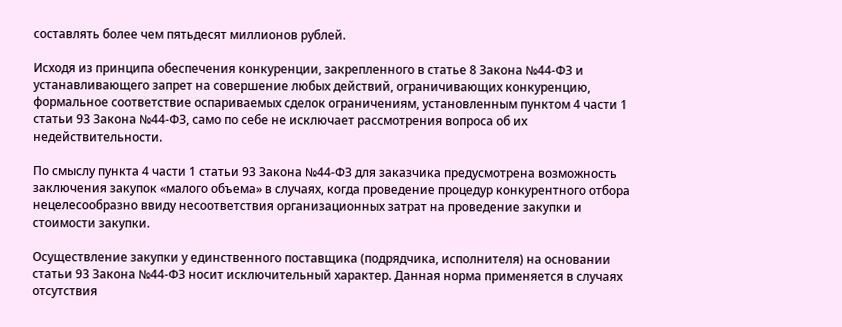составлять более чем пятьдесят миллионов рублей.

Исходя из принципа обеспечения конкуренции, закрепленного в статье 8 Закона №44-ФЗ и устанавливающего запрет на совершение любых действий, ограничивающих конкуренцию, формальное соответствие оспариваемых сделок ограничениям, установленным пунктом 4 части 1 статьи 93 Закона №44-ФЗ, само по себе не исключает рассмотрения вопроса об их недействительности.

По смыслу пункта 4 части 1 статьи 93 Закона №44-ФЗ для заказчика предусмотрена возможность заключения закупок «малого объема» в случаях, когда проведение процедур конкурентного отбора нецелесообразно ввиду несоответствия организационных затрат на проведение закупки и стоимости закупки.

Осуществление закупки у единственного поставщика (подрядчика, исполнителя) на основании статьи 93 Закона №44-ФЗ носит исключительный характер. Данная норма применяется в случаях отсутствия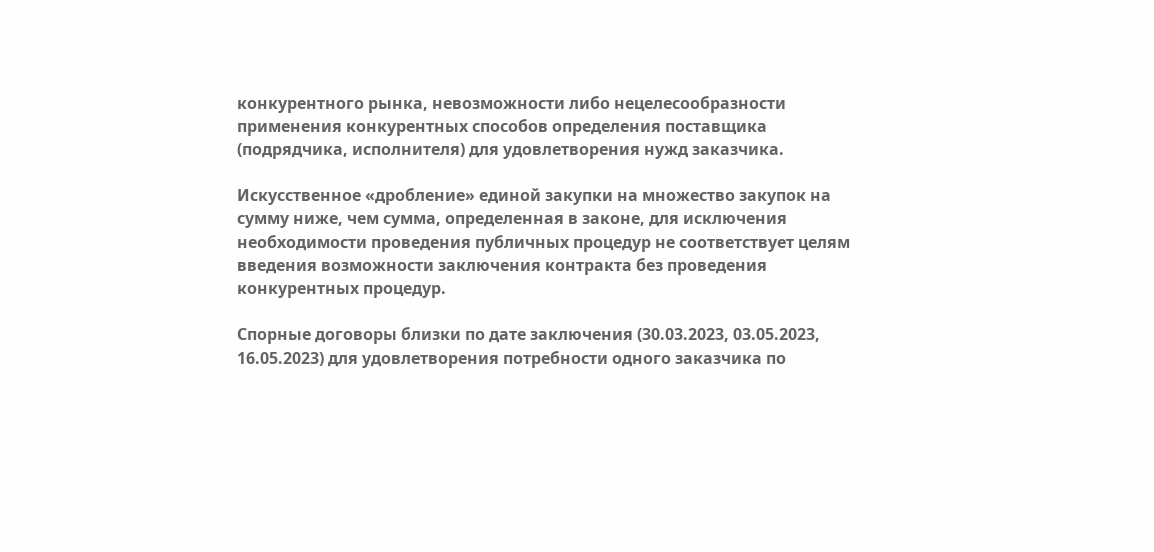конкурентного рынка, невозможности либо нецелесообразности применения конкурентных способов определения поставщика (подрядчика, исполнителя) для удовлетворения нужд заказчика.

Искусственное «дробление» единой закупки на множество закупок на сумму ниже, чем сумма, определенная в законе, для исключения необходимости проведения публичных процедур не соответствует целям введения возможности заключения контракта без проведения конкурентных процедур.

Спорные договоры близки по дате заключения (30.03.2023, 03.05.2023, 16.05.2023) для удовлетворения потребности одного заказчика по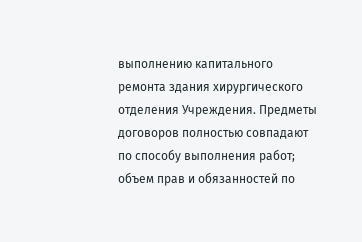выполнению капитального ремонта здания хирургического отделения Учреждения. Предметы договоров полностью совпадают по способу выполнения работ; объем прав и обязанностей по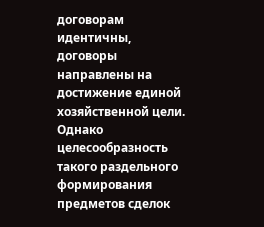договорам идентичны, договоры направлены на достижение единой хозяйственной цели. Однако целесообразность такого раздельного формирования предметов сделок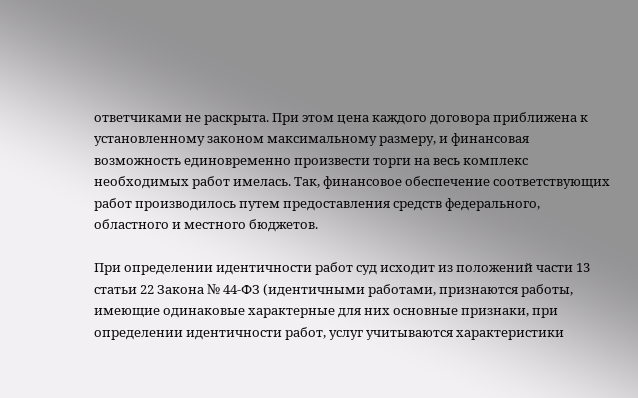ответчиками не раскрыта. При этом цена каждого договора приближена к установленному законом максимальному размеру, и финансовая возможность единовременно произвести торги на весь комплекс необходимых работ имелась. Так, финансовое обеспечение соответствующих работ производилось путем предоставления средств федерального, областного и местного бюджетов.

При определении идентичности работ суд исходит из положений части 13 статьи 22 Закона № 44-ФЗ (идентичными работами, признаются работы, имеющие одинаковые характерные для них основные признаки, при определении идентичности работ, услуг учитываются характеристики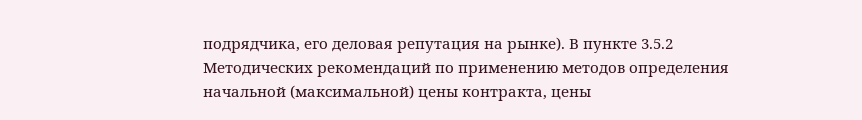подрядчика, его деловая репутация на рынке). В пункте 3.5.2 Методических рекомендаций по применению методов определения начальной (максимальной) цены контракта, цены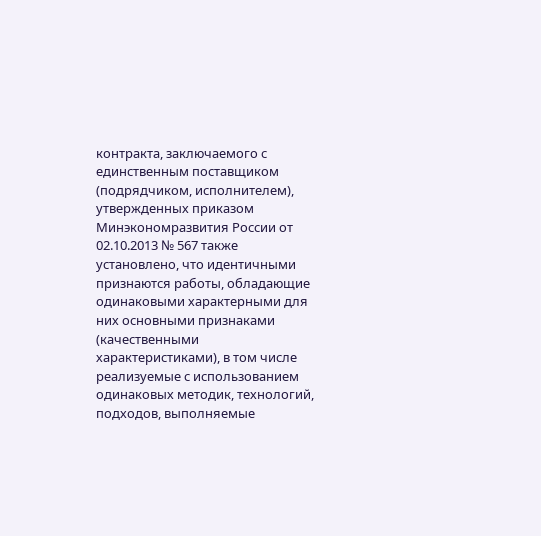контракта, заключаемого с единственным поставщиком (подрядчиком, исполнителем), утвержденных приказом Минэкономразвития России от 02.10.2013 № 567 также установлено, что идентичными признаются работы, обладающие одинаковыми характерными для них основными признаками (качественными характеристиками), в том числе реализуемые с использованием одинаковых методик, технологий, подходов, выполняемые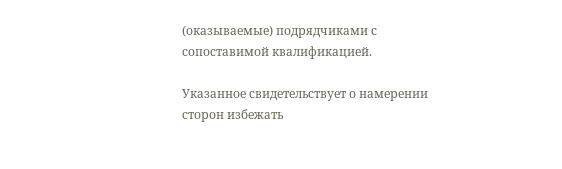(оказываемые) подрядчиками с сопоставимой квалификацией.

Указанное свидетельствует о намерении сторон избежать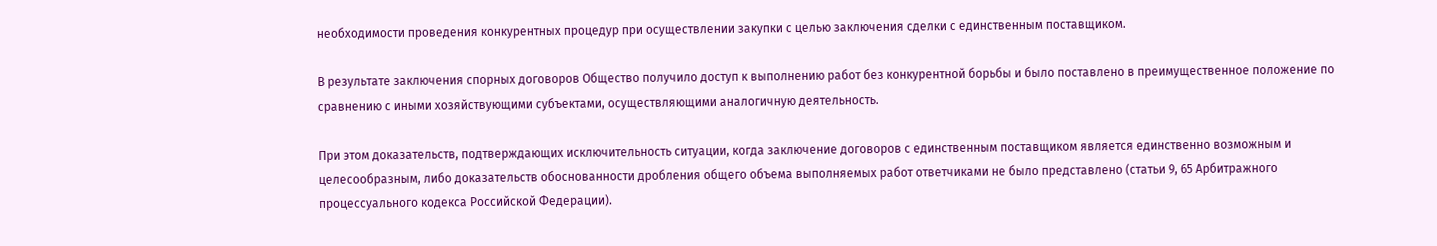необходимости проведения конкурентных процедур при осуществлении закупки с целью заключения сделки с единственным поставщиком.

В результате заключения спорных договоров Общество получило доступ к выполнению работ без конкурентной борьбы и было поставлено в преимущественное положение по сравнению с иными хозяйствующими субъектами, осуществляющими аналогичную деятельность.

При этом доказательств, подтверждающих исключительность ситуации, когда заключение договоров с единственным поставщиком является единственно возможным и целесообразным, либо доказательств обоснованности дробления общего объема выполняемых работ ответчиками не было представлено (статьи 9, 65 Арбитражного процессуального кодекса Российской Федерации).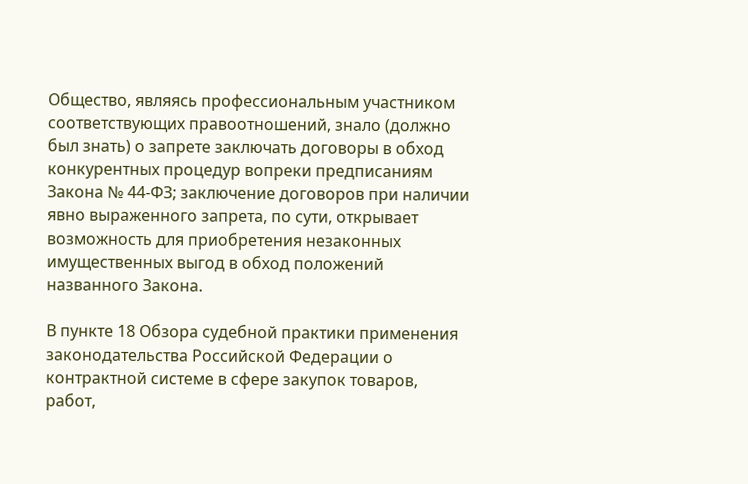Общество, являясь профессиональным участником соответствующих правоотношений, знало (должно был знать) о запрете заключать договоры в обход конкурентных процедур вопреки предписаниям Закона № 44-ФЗ; заключение договоров при наличии явно выраженного запрета, по сути, открывает возможность для приобретения незаконных имущественных выгод в обход положений названного Закона.

В пункте 18 Обзора судебной практики применения законодательства Российской Федерации о контрактной системе в сфере закупок товаров, работ,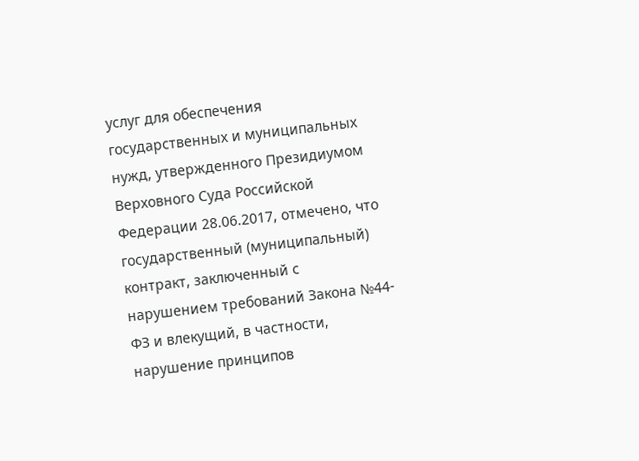услуг для обеспечения государственных и муниципальных нужд, утвержденного Президиумом Верховного Суда Российской Федерации 28.06.2017, отмечено, что государственный (муниципальный) контракт, заключенный с нарушением требований Закона №44-ФЗ и влекущий, в частности, нарушение принципов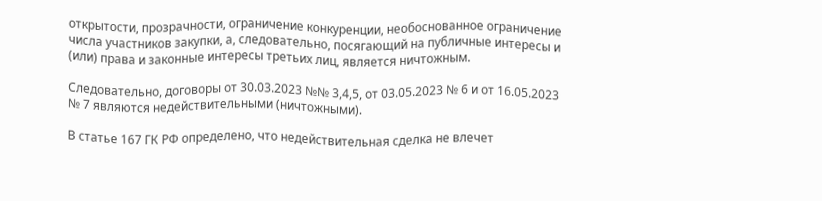открытости, прозрачности, ограничение конкуренции, необоснованное ограничение числа участников закупки, а, следовательно, посягающий на публичные интересы и (или) права и законные интересы третьих лиц, является ничтожным.

Следовательно, договоры от 30.03.2023 №№ 3,4,5, от 03.05.2023 № 6 и от 16.05.2023 № 7 являются недействительными (ничтожными).

В статье 167 ГК РФ определено, что недействительная сделка не влечет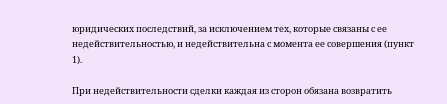юридических последствий, за исключением тех, которые связаны с ее недействительностью, и недействительна с момента ее совершения (пункт 1).

При недействительности сделки каждая из сторон обязана возвратить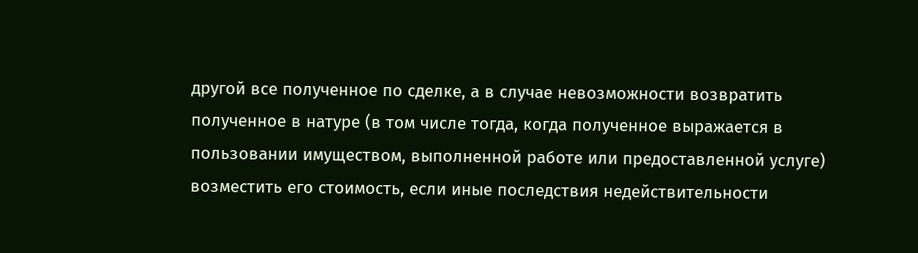другой все полученное по сделке, а в случае невозможности возвратить полученное в натуре (в том числе тогда, когда полученное выражается в пользовании имуществом, выполненной работе или предоставленной услуге) возместить его стоимость, если иные последствия недействительности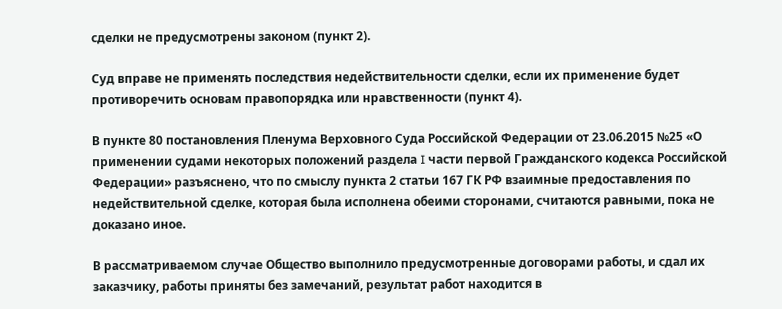сделки не предусмотрены законом (пункт 2).

Суд вправе не применять последствия недействительности сделки, если их применение будет противоречить основам правопорядка или нравственности (пункт 4).

В пункте 80 постановления Пленума Верховного Суда Российской Федерации от 23.06.2015 №25 «О применении судами некоторых положений раздела I части первой Гражданского кодекса Российской Федерации» разъяснено, что по смыслу пункта 2 статьи 167 ГК РФ взаимные предоставления по недействительной сделке, которая была исполнена обеими сторонами, считаются равными, пока не доказано иное.

В рассматриваемом случае Общество выполнило предусмотренные договорами работы, и сдал их заказчику, работы приняты без замечаний, результат работ находится в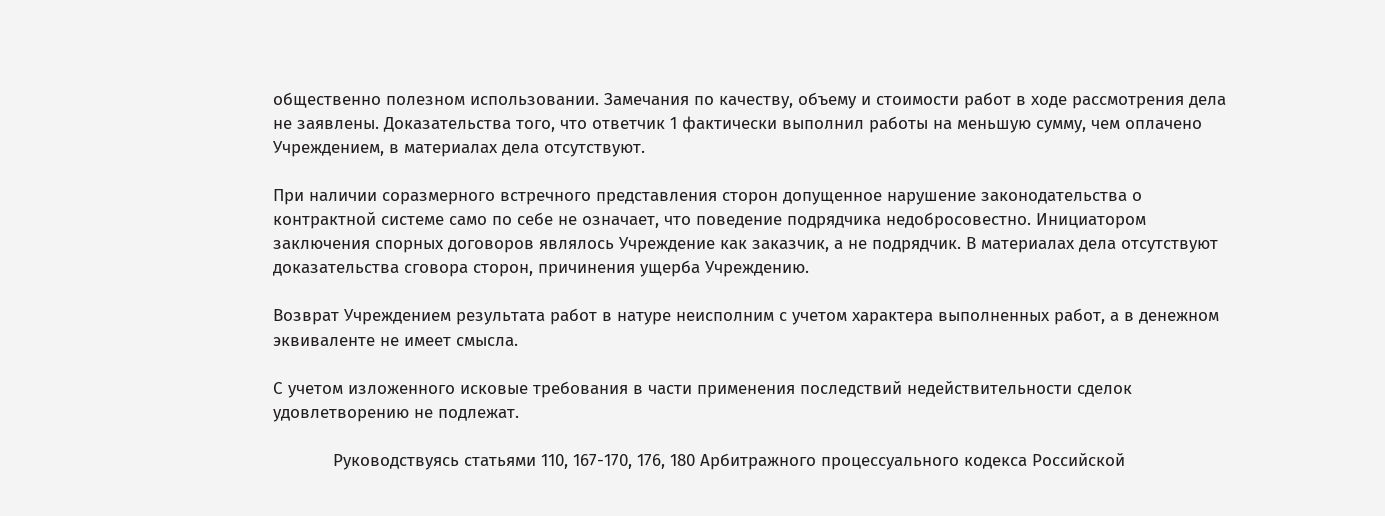общественно полезном использовании. Замечания по качеству, объему и стоимости работ в ходе рассмотрения дела не заявлены. Доказательства того, что ответчик 1 фактически выполнил работы на меньшую сумму, чем оплачено Учреждением, в материалах дела отсутствуют.

При наличии соразмерного встречного представления сторон допущенное нарушение законодательства о контрактной системе само по себе не означает, что поведение подрядчика недобросовестно. Инициатором заключения спорных договоров являлось Учреждение как заказчик, а не подрядчик. В материалах дела отсутствуют доказательства сговора сторон, причинения ущерба Учреждению.

Возврат Учреждением результата работ в натуре неисполним с учетом характера выполненных работ, а в денежном эквиваленте не имеет смысла.

С учетом изложенного исковые требования в части применения последствий недействительности сделок удовлетворению не подлежат.

            Руководствуясь статьями 110, 167-170, 176, 180 Арбитражного процессуального кодекса Российской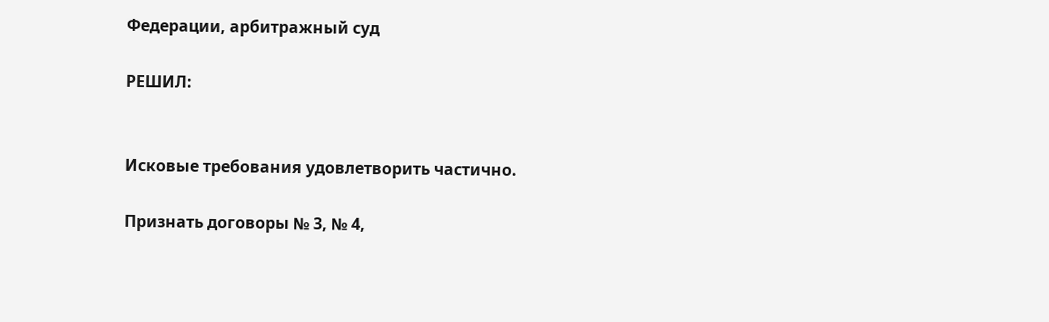Федерации, арбитражный суд

РЕШИЛ:


Исковые требования удовлетворить частично.

Признать договоры № 3, № 4,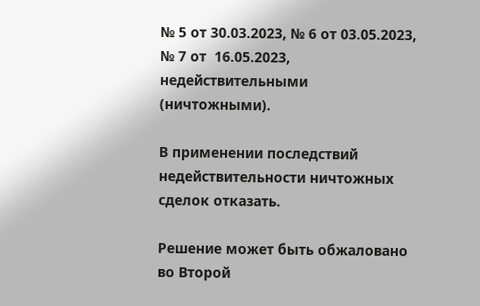№ 5 от 30.03.2023, № 6 от 03.05.2023, № 7 от  16.05.2023, недействительными (ничтожными).

В применении последствий недействительности ничтожных сделок отказать.

Решение может быть обжаловано во Второй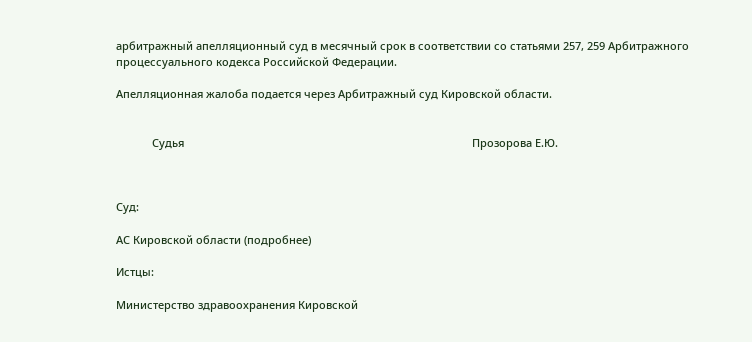арбитражный апелляционный суд в месячный срок в соответствии со статьями 257, 259 Арбитражного процессуального кодекса Российской Федерации.

Апелляционная жалоба подается через Арбитражный суд Кировской области.


            Судья                                                                                                Прозорова Е.Ю.



Суд:

АС Кировской области (подробнее)

Истцы:

Министерство здравоохранения Кировской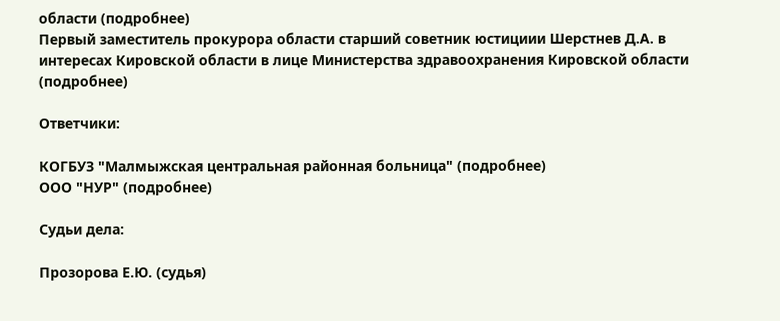области (подробнее)
Первый заместитель прокурора области старший советник юстициии Шерстнев Д.А. в интересах Кировской области в лице Министерства здравоохранения Кировской области (подробнее)

Ответчики:

КОГБУЗ "Малмыжская центральная районная больница" (подробнее)
ООО "НУР" (подробнее)

Судьи дела:

Прозорова Е.Ю. (судья)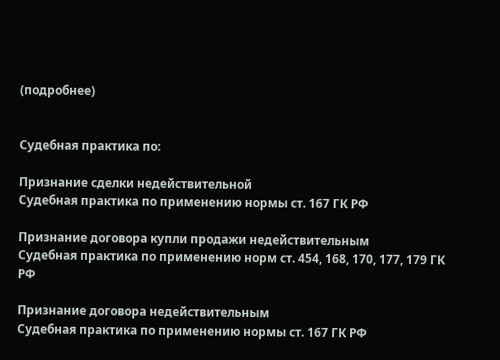(подробнее)


Судебная практика по:

Признание сделки недействительной
Судебная практика по применению нормы ст. 167 ГК РФ

Признание договора купли продажи недействительным
Судебная практика по применению норм ст. 454, 168, 170, 177, 179 ГК РФ

Признание договора недействительным
Судебная практика по применению нормы ст. 167 ГК РФ